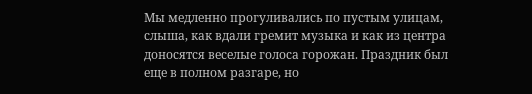Мы медленно прогуливались по пустым улицам, слыша, как вдали гремит музыка и как из центра доносятся веселые голоса горожан. Праздник был еще в полном разгаре, но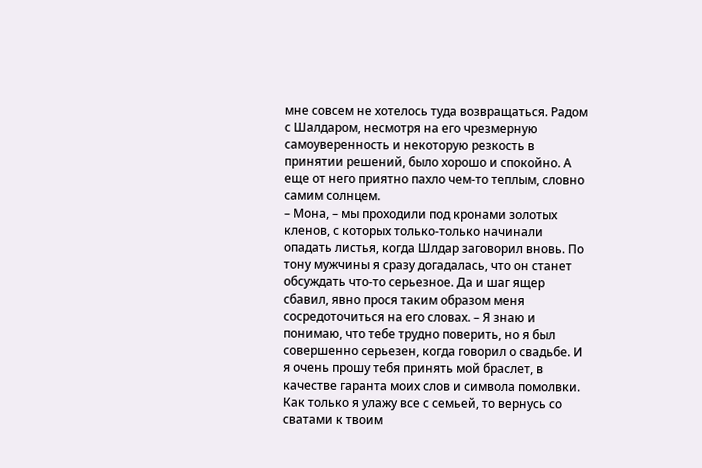мне совсем не хотелось туда возвращаться. Радом с Шалдаром, несмотря на его чрезмерную самоуверенность и некоторую резкость в принятии решений, было хорошо и спокойно. А еще от него приятно пахло чем-то теплым, словно самим солнцем.
– Мона, – мы проходили под кронами золотых кленов, с которых только-только начинали опадать листья, когда Шлдар заговорил вновь. По тону мужчины я сразу догадалась, что он станет обсуждать что-то серьезное. Да и шаг ящер сбавил, явно прося таким образом меня сосредоточиться на его словах. – Я знаю и понимаю, что тебе трудно поверить, но я был совершенно серьезен, когда говорил о свадьбе. И я очень прошу тебя принять мой браслет, в качестве гаранта моих слов и символа помолвки. Как только я улажу все с семьей, то вернусь со сватами к твоим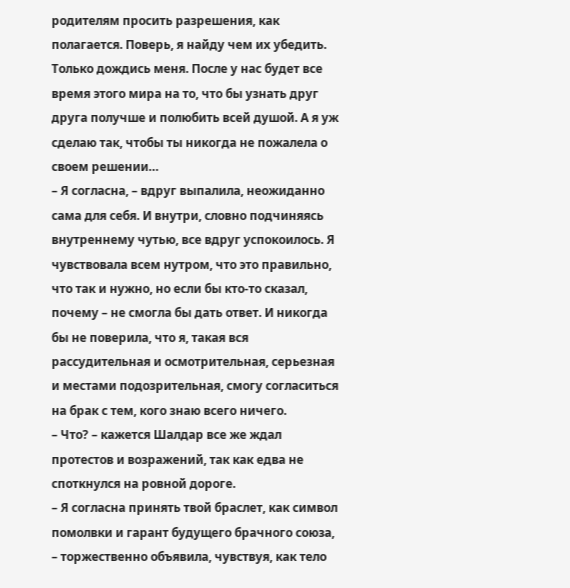родителям просить разрешения, как полагается. Поверь, я найду чем их убедить. Только дождись меня. После у нас будет все время этого мира на то, что бы узнать друг друга получше и полюбить всей душой. А я уж сделаю так, чтобы ты никогда не пожалела о своем решении…
– Я согласна, – вдруг выпалила, неожиданно сама для себя. И внутри, словно подчиняясь внутреннему чутью, все вдруг успокоилось. Я чувствовала всем нутром, что это правильно, что так и нужно, но если бы кто-то сказал, почему – не смогла бы дать ответ. И никогда бы не поверила, что я, такая вся рассудительная и осмотрительная, серьезная и местами подозрительная, смогу согласиться на брак с тем, кого знаю всего ничего.
– Что? – кажется Шалдар все же ждал протестов и возражений, так как едва не споткнулся на ровной дороге.
– Я согласна принять твой браслет, как символ помолвки и гарант будущего брачного союза, – торжественно объявила, чувствуя, как тело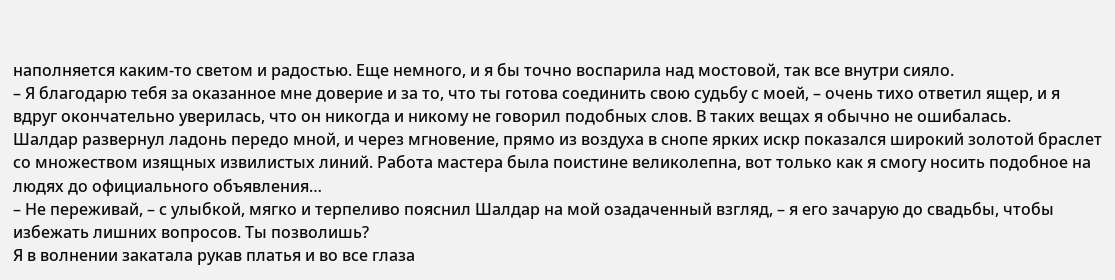наполняется каким-то светом и радостью. Еще немного, и я бы точно воспарила над мостовой, так все внутри сияло.
– Я благодарю тебя за оказанное мне доверие и за то, что ты готова соединить свою судьбу с моей, – очень тихо ответил ящер, и я вдруг окончательно уверилась, что он никогда и никому не говорил подобных слов. В таких вещах я обычно не ошибалась.
Шалдар развернул ладонь передо мной, и через мгновение, прямо из воздуха в снопе ярких искр показался широкий золотой браслет со множеством изящных извилистых линий. Работа мастера была поистине великолепна, вот только как я смогу носить подобное на людях до официального объявления…
– Не переживай, – с улыбкой, мягко и терпеливо пояснил Шалдар на мой озадаченный взгляд, – я его зачарую до свадьбы, чтобы избежать лишних вопросов. Ты позволишь?
Я в волнении закатала рукав платья и во все глаза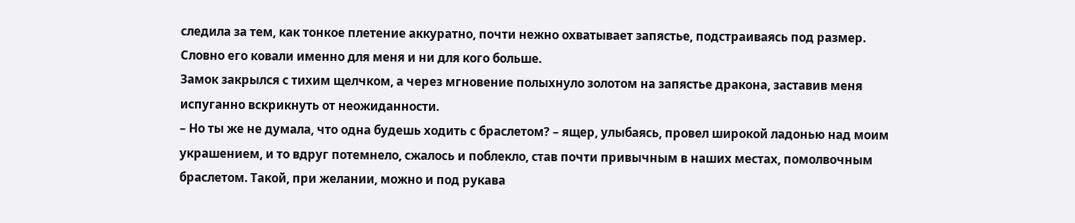следила за тем, как тонкое плетение аккуратно, почти нежно охватывает запястье, подстраиваясь под размер. Словно его ковали именно для меня и ни для кого больше.
Замок закрылся с тихим щелчком, а через мгновение полыхнуло золотом на запястье дракона, заставив меня испуганно вскрикнуть от неожиданности.
– Но ты же не думала, что одна будешь ходить с браслетом? – ящер, улыбаясь, провел широкой ладонью над моим украшением, и то вдруг потемнело, сжалось и поблекло, став почти привычным в наших местах, помолвочным браслетом. Такой, при желании, можно и под рукава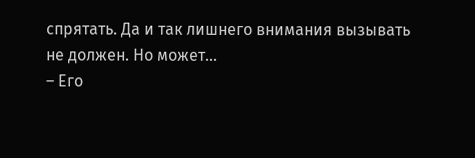спрятать. Да и так лишнего внимания вызывать не должен. Но может…
– Его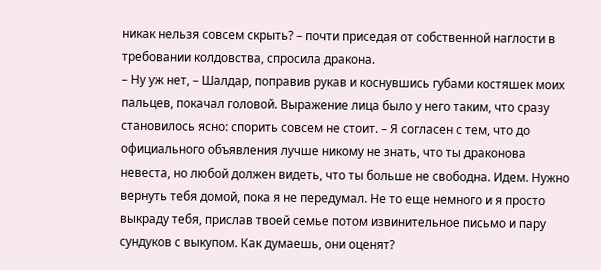никак нельзя совсем скрыть? – почти приседая от собственной наглости в требовании колдовства, спросила дракона.
– Ну уж нет, – Шалдар, поправив рукав и коснувшись губами костяшек моих пальцев, покачал головой. Выражение лица было у него таким, что сразу становилось ясно: спорить совсем не стоит. – Я согласен с тем, что до официального объявления лучше никому не знать, что ты драконова невеста, но любой должен видеть, что ты больше не свободна. Идем. Нужно вернуть тебя домой, пока я не передумал. Не то еще немного и я просто выкраду тебя, прислав твоей семье потом извинительное письмо и пару сундуков с выкупом. Как думаешь, они оценят?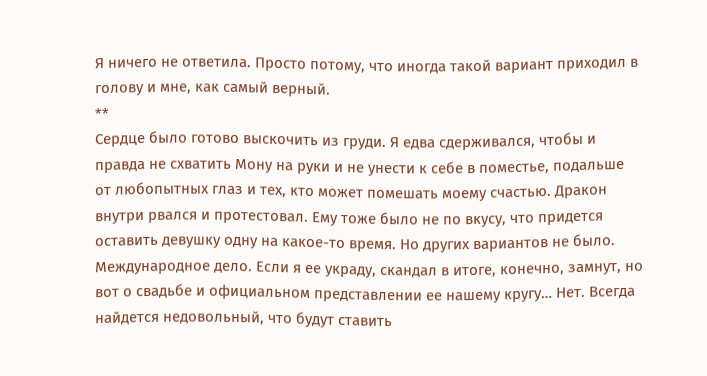Я ничего не ответила. Просто потому, что иногда такой вариант приходил в голову и мне, как самый верный.
**
Сердце было готово выскочить из груди. Я едва сдерживался, чтобы и правда не схватить Мону на руки и не унести к себе в поместье, подальше от любопытных глаз и тех, кто может помешать моему счастью. Дракон внутри рвался и протестовал. Ему тоже было не по вкусу, что придется оставить девушку одну на какое-то время. Но других вариантов не было. Международное дело. Если я ее украду, скандал в итоге, конечно, замнут, но вот о свадьбе и официальном представлении ее нашему кругу… Нет. Всегда найдется недовольный, что будут ставить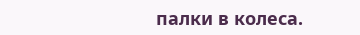палки в колеса.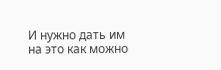И нужно дать им на это как можно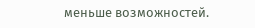меньше возможностей.